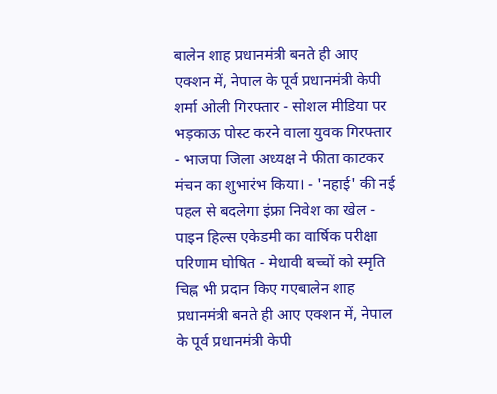बालेन शाह प्रधानमंत्री बनते ही आए एक्शन में, नेपाल के पूर्व प्रधानमंत्री केपी शर्मा ओली गिरफ्तार - सोशल मीडिया पर भड़काऊ पोस्ट करने वाला युवक गिरफ्तार - भाजपा जिला अध्यक्ष ने फीता काटकर मंचन का शुभारंभ किया। - 'नहाई' की नई पहल से बदलेगा इंफ्रा निवेश का खेल - पाइन हिल्स एकेडमी का वार्षिक परीक्षा परिणाम घोषित - मेधावी बच्चों को स्मृति चिह्न भी प्रदान किए गएबालेन शाह प्रधानमंत्री बनते ही आए एक्शन में, नेपाल के पूर्व प्रधानमंत्री केपी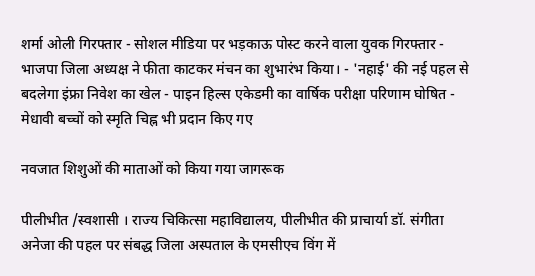शर्मा ओली गिरफ्तार - सोशल मीडिया पर भड़काऊ पोस्ट करने वाला युवक गिरफ्तार - भाजपा जिला अध्यक्ष ने फीता काटकर मंचन का शुभारंभ किया। - 'नहाई' की नई पहल से बदलेगा इंफ्रा निवेश का खेल - पाइन हिल्स एकेडमी का वार्षिक परीक्षा परिणाम घोषित - मेधावी बच्चों को स्मृति चिह्न भी प्रदान किए गए

नवजात शिशुओं की माताओं को किया गया जागरूक

पीलीभीत /स्वशासी । राज्य चिकित्सा महाविद्यालय, पीलीभीत की प्राचार्या डॉ. संगीता अनेजा की पहल पर संबद्ध जिला अस्पताल के एमसीएच विंग में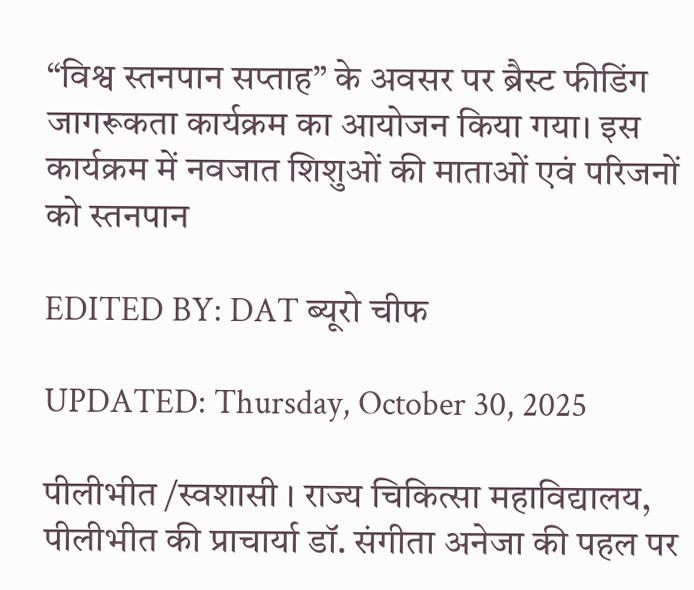“विश्व स्तनपान सप्ताह” के अवसर पर ब्रैस्ट फीडिंग जागरूकता कार्यक्रम का आयोजन किया गया। इस कार्यक्रम में नवजात शिशुओं की माताओं एवं परिजनों को स्तनपान

EDITED BY: DAT ब्यूरो चीफ

UPDATED: Thursday, October 30, 2025

पीलीभीत /स्वशासी । राज्य चिकित्सा महाविद्यालय, पीलीभीत की प्राचार्या डॉ. संगीता अनेजा की पहल पर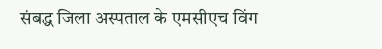संबद्ध जिला अस्पताल के एमसीएच विंग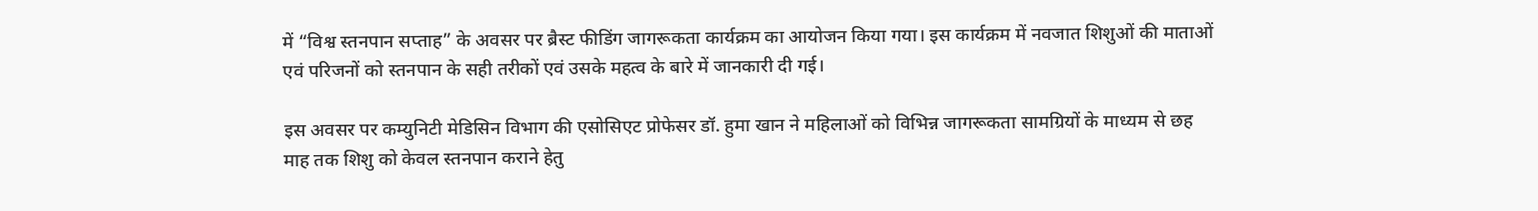में “विश्व स्तनपान सप्ताह” के अवसर पर ब्रैस्ट फीडिंग जागरूकता कार्यक्रम का आयोजन किया गया। इस कार्यक्रम में नवजात शिशुओं की माताओं एवं परिजनों को स्तनपान के सही तरीकों एवं उसके महत्व के बारे में जानकारी दी गई।

इस अवसर पर कम्युनिटी मेडिसिन विभाग की एसोसिएट प्रोफेसर डॉ. हुमा खान ने महिलाओं को विभिन्न जागरूकता सामग्रियों के माध्यम से छह माह तक शिशु को केवल स्तनपान कराने हेतु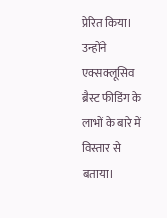प्रेरित किया। उन्होंने एक्सक्लूसिव ब्रैस्ट फीडिंग के लाभों के बारे में विस्तार से बताया।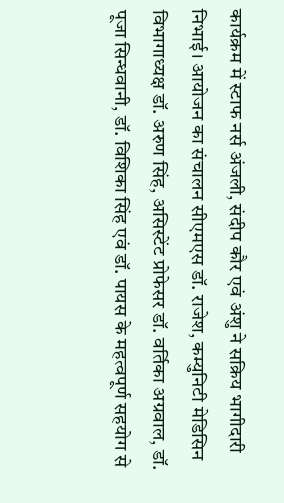कार्यक्रम में स्टाफ नर्स अंजली, संदीप कौर एवं अंशु ने सक्रिय भागीदारी निभाई। आयोजन का संचालन सीएमएस डॉ. राजेश, कम्युनिटी मेडिसिन विभागाध्यक्ष डॉ. अरुण सिंह, असिस्टेंट प्रोफेसर डॉ. वर्तिका अग्रवाल, डॉ. पूजा सिन्धवानी, डॉ. विशिका सिंह एवं डॉ. पायस के महत्वपूर्ण सहयोग से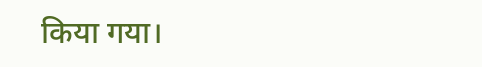किया गया।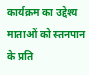कार्यक्रम का उद्देश्य माताओं को स्तनपान के प्रति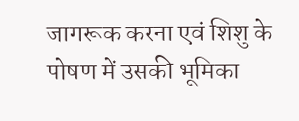जागरूक करना एवं शिशु के पोषण में उसकी भूमिका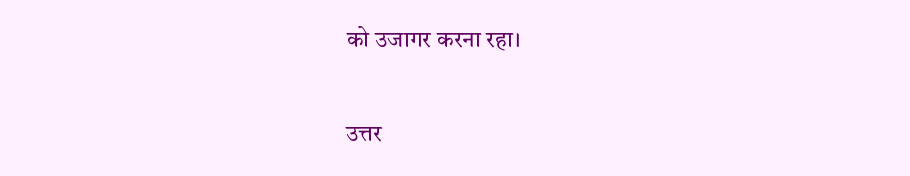को उजागर करना रहा।

उत्तर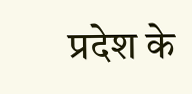प्रदेश के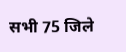सभी 75 जिले